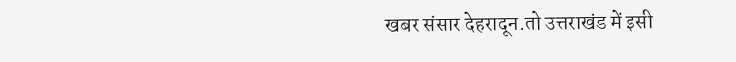खबर संसार देहरादून.तो उत्तराखंड में इसी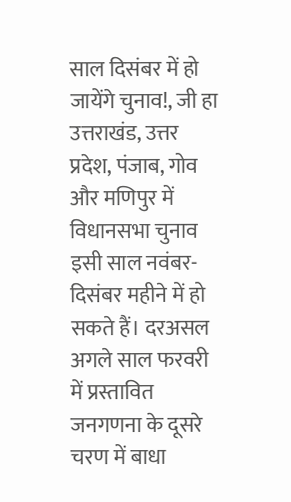साल दिसंबर में हो जायेंगे चुनाव!, जी हा उत्तराखंड, उत्तर प्रदेश, पंजाब, गोव और मणिपुर में विधानसभा चुनाव इसी साल नवंबर-दिसंबर महीने में हो सकते हैं। दरअसल अगले साल फरवरी में प्रस्तावित जनगणना के दूसरे चरण में बाधा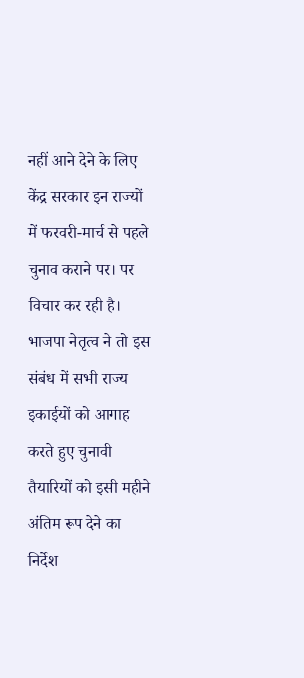नहीं आने देने के लिए केंद्र सरकार इन राज्यों में फरवरी-मार्च से पहले चुनाव कराने पर। पर विचार कर रही है। भाजपा नेतृत्व ने तो इस संबंध में सभी राज्य इकाईयों को आगाह करते हुए चुनावी तैयारियों को इसी महीने अंतिम रूप देने का निर्देश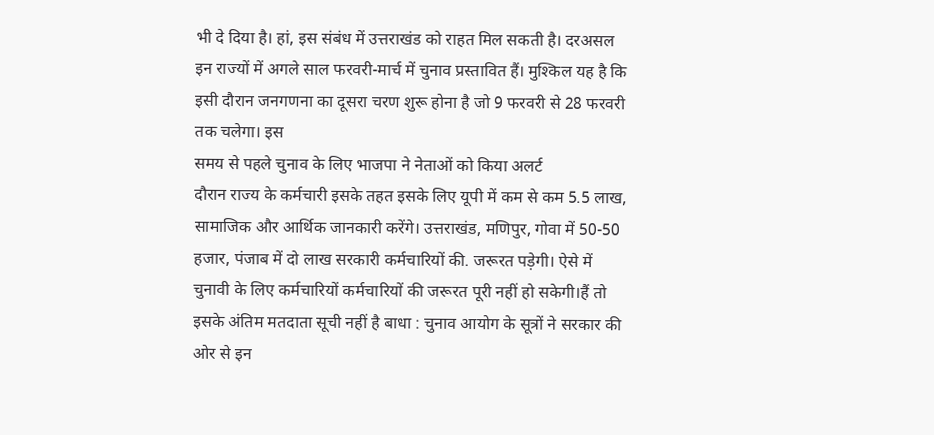भी दे दिया है। हां, इस संबंध में उत्तराखंड को राहत मिल सकती है। दरअसल इन राज्यों में अगले साल फरवरी-मार्च में चुनाव प्रस्तावित हैं। मुश्किल यह है कि इसी दौरान जनगणना का दूसरा चरण शुरू होना है जो 9 फरवरी से 28 फरवरी तक चलेगा। इस
समय से पहले चुनाव के लिए भाजपा ने नेताओं को किया अलर्ट
दौरान राज्य के कर्मचारी इसके तहत इसके लिए यूपी में कम से कम 5.5 लाख, सामाजिक और आर्थिक जानकारी करेंगे। उत्तराखंड, मणिपुर, गोवा में 50-50 हजार, पंजाब में दो लाख सरकारी कर्मचारियों की. जरूरत पड़ेगी। ऐसे में चुनावी के लिए कर्मचारियों कर्मचारियों की जरूरत पूरी नहीं हो सकेगी।हैं तो इसके अंतिम मतदाता सूची नहीं है बाधा : चुनाव आयोग के सूत्रों ने सरकार की ओर से इन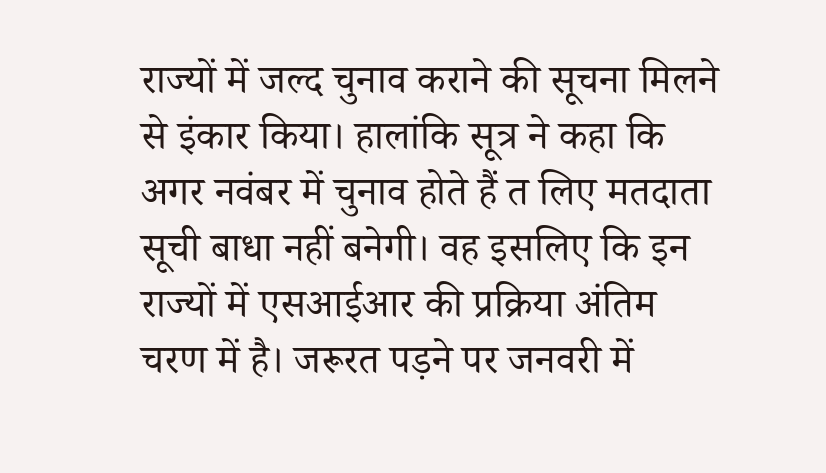राज्यों में जल्द चुनाव कराने की सूचना मिलने से इंकार किया। हालांकि सूत्र ने कहा कि अगर नवंबर में चुनाव होते हैं त लिए मतदाता सूची बाधा नहीं बनेगी। वह इसलिए कि इन राज्यों में एसआईआर की प्रक्रिया अंतिम चरण में है। जरूरत पड़ने पर जनवरी में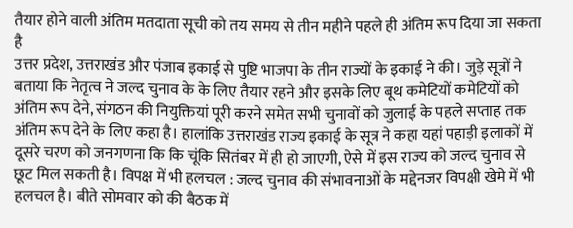तैयार होने वाली अंतिम मतदाता सूची को तय समय से तीन महीने पहले ही अंतिम रूप दिया जा सकता है
उत्तर प्रदेश, उत्तराखंड और पंजाब इकाई से पुष्टि भाजपा के तीन राज्यों के इकाई ने की। जुड़े सूत्रों ने बताया कि नेतृत्व ने जल्द चुनाव के के लिए तैयार रहने और इसके लिए बूथ कमेटियों कमेटियों को अंतिम रूप देने, संगठन की नियुक्तियां पूरी करने समेत सभी चुनावों को जुलाई के पहले सप्ताह तक अंतिम रूप देने के लिए कहा है। हालांकि उत्तराखंड राज्य इकाई के सूत्र ने कहा यहां पहाड़ी इलाकों में दूसरे चरण को जनगणना कि कि चूंकि सितंबर में ही हो जाएगी, ऐसे में इस राज्य को जल्द चुनाव से छूट मिल सकती है। विपक्ष में भी हलचल : जल्द चुनाव की संभावनाओं के मद्देनजर विपक्षी खेमे में भी हलचल है। बीते सोमवार को की बैठक में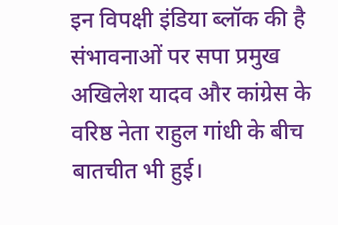इन विपक्षी इंडिया ब्लॉक की है संभावनाओं पर सपा प्रमुख अखिलेश यादव और कांग्रेस के वरिष्ठ नेता राहुल गांधी के बीच बातचीत भी हुई।